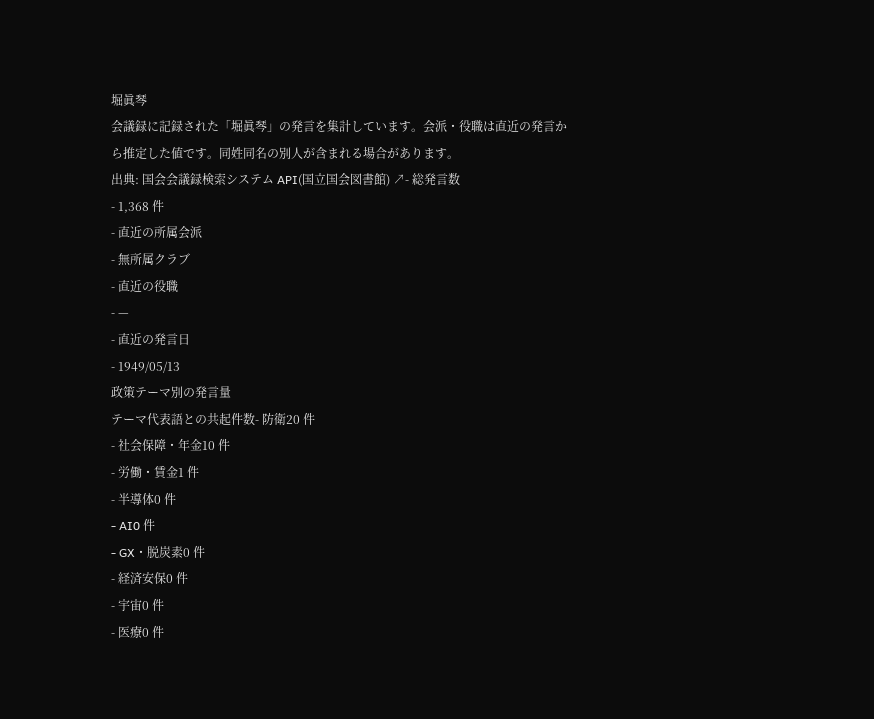堀眞琴
会議録に記録された「堀眞琴」の発言を集計しています。会派・役職は直近の発言から推定した値です。同姓同名の別人が含まれる場合があります。
出典: 国会会議録検索システム API(国立国会図書館) ↗- 総発言数
- 1,368 件
- 直近の所属会派
- 無所属クラブ
- 直近の役職
- —
- 直近の発言日
- 1949/05/13
政策テーマ別の発言量
テーマ代表語との共起件数- 防衛20 件
- 社会保障・年金10 件
- 労働・賃金1 件
- 半導体0 件
- AI0 件
- GX・脱炭素0 件
- 経済安保0 件
- 宇宙0 件
- 医療0 件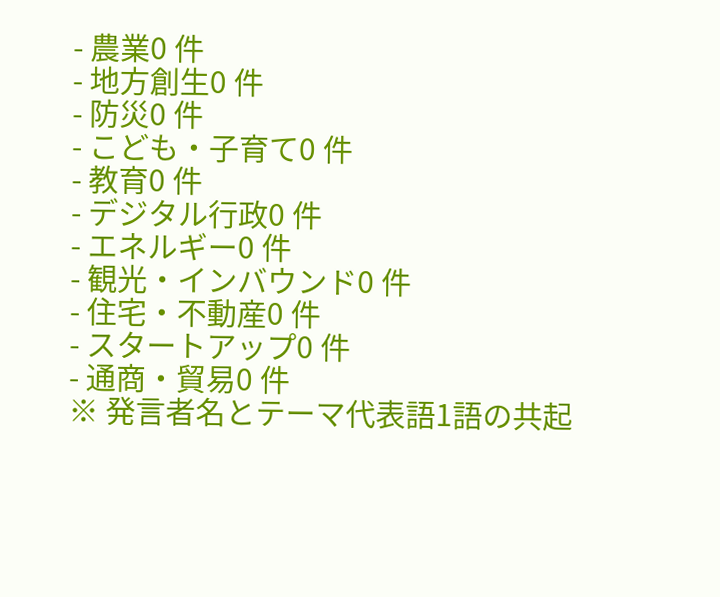- 農業0 件
- 地方創生0 件
- 防災0 件
- こども・子育て0 件
- 教育0 件
- デジタル行政0 件
- エネルギー0 件
- 観光・インバウンド0 件
- 住宅・不動産0 件
- スタートアップ0 件
- 通商・貿易0 件
※ 発言者名とテーマ代表語1語の共起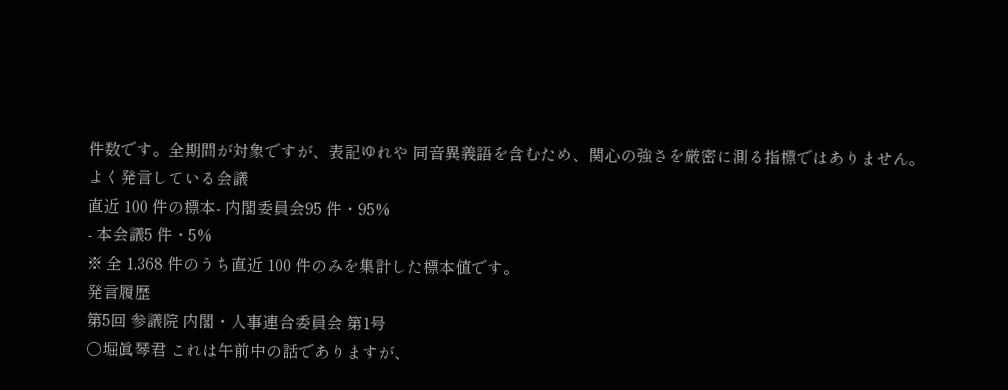件数です。全期間が対象ですが、表記ゆれや 同音異義語を含むため、関心の強さを厳密に測る指標ではありません。
よく発言している会議
直近 100 件の標本- 内閣委員会95 件・95%
- 本会議5 件・5%
※ 全 1,368 件のうち直近 100 件のみを集計した標本値です。
発言履歴
第5回 参議院 内閣・人事連合委員会 第1号
○堀眞琴君 これは午前中の話でありますが、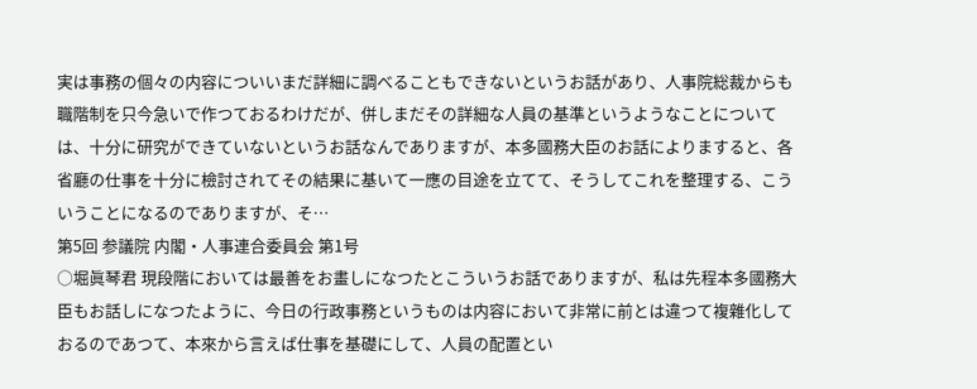実は事務の個々の内容についいまだ詳細に調べることもできないというお話があり、人事院総裁からも職階制を只今急いで作つておるわけだが、併しまだその詳細な人員の基準というようなことについては、十分に研究ができていないというお話なんでありますが、本多國務大臣のお話によりますると、各省廳の仕事を十分に檢討されてその結果に基いて一應の目途を立てて、そうしてこれを整理する、こういうことになるのでありますが、そ…
第5回 参議院 内閣・人事連合委員会 第1号
○堀眞琴君 現段階においては最善をお畫しになつたとこういうお話でありますが、私は先程本多國務大臣もお話しになつたように、今日の行政事務というものは内容において非常に前とは違つて複雜化しておるのであつて、本來から言えば仕事を基礎にして、人員の配置とい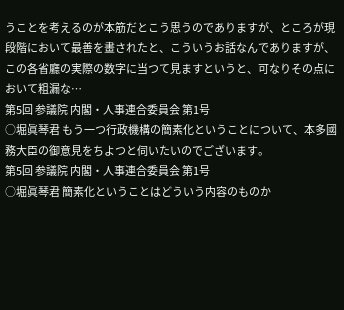うことを考えるのが本筋だとこう思うのでありますが、ところが現段階において最善を畫されたと、こういうお話なんでありますが、この各省廳の実際の数字に当つて見ますというと、可なりその点において粗漏な…
第5回 参議院 内閣・人事連合委員会 第1号
○堀眞琴君 もう一つ行政機構の簡素化ということについて、本多國務大臣の御意見をちよつと伺いたいのでございます。
第5回 参議院 内閣・人事連合委員会 第1号
○堀眞琴君 簡素化ということはどういう内容のものか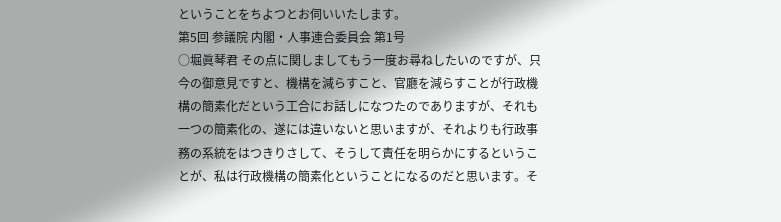ということをちよつとお伺いいたします。
第5回 参議院 内閣・人事連合委員会 第1号
○堀眞琴君 その点に関しましてもう一度お尋ねしたいのですが、只今の御意見ですと、機構を減らすこと、官廳を減らすことが行政機構の簡素化だという工合にお話しになつたのでありますが、それも一つの簡素化の、遂には違いないと思いますが、それよりも行政事務の系統をはつきりさして、そうして責任を明らかにするということが、私は行政機構の簡素化ということになるのだと思います。そ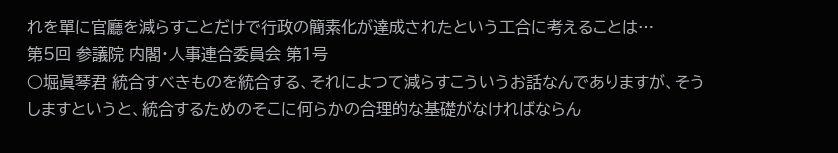れを單に官廳を減らすことだけで行政の簡素化が達成されたという工合に考えることは…
第5回 参議院 内閣・人事連合委員会 第1号
○堀眞琴君 統合すべきものを統合する、それによつて減らすこういうお話なんでありますが、そうしますというと、統合するためのそこに何らかの合理的な基礎がなければならん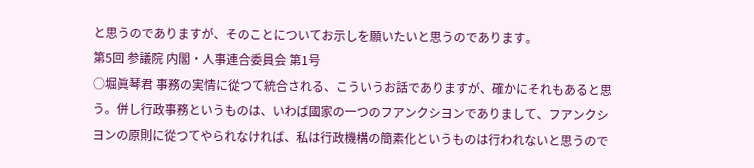と思うのでありますが、そのことについてお示しを願いたいと思うのであります。
第5回 参議院 内閣・人事連合委員会 第1号
○堀眞琴君 事務の実情に從つて統合される、こういうお話でありますが、確かにそれもあると思う。併し行政事務というものは、いわば國家の一つのフアンクシヨンでありまして、フアンクシヨンの原則に從つてやられなければ、私は行政機構の簡素化というものは行われないと思うので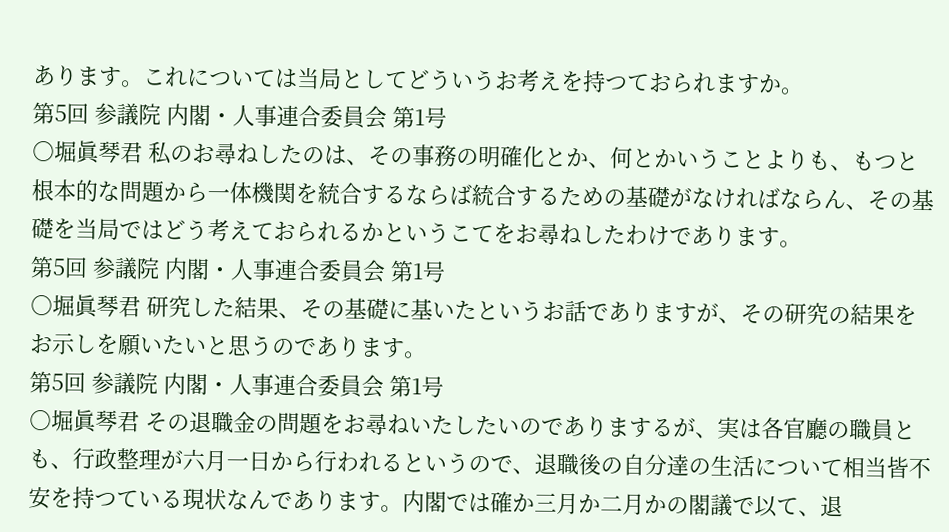あります。これについては当局としてどういうお考えを持つておられますか。
第5回 参議院 内閣・人事連合委員会 第1号
○堀眞琴君 私のお尋ねしたのは、その事務の明確化とか、何とかいうことよりも、もつと根本的な問題から一体機関を統合するならば統合するための基礎がなければならん、その基礎を当局ではどう考えておられるかというこてをお尋ねしたわけであります。
第5回 参議院 内閣・人事連合委員会 第1号
○堀眞琴君 研究した結果、その基礎に基いたというお話でありますが、その研究の結果をお示しを願いたいと思うのであります。
第5回 参議院 内閣・人事連合委員会 第1号
○堀眞琴君 その退職金の問題をお尋ねいたしたいのでありまするが、実は各官廳の職員とも、行政整理が六月一日から行われるというので、退職後の自分達の生活について相当皆不安を持つている現状なんであります。内閣では確か三月か二月かの閣議で以て、退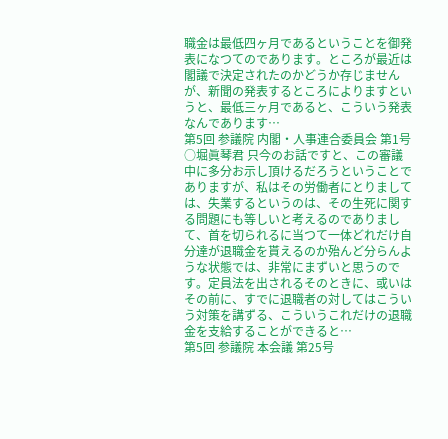職金は最低四ヶ月であるということを御発表になつてのであります。ところが最近は閣議で決定されたのかどうか存じませんが、新聞の発表するところによりますというと、最低三ヶ月であると、こういう発表なんであります…
第5回 参議院 内閣・人事連合委員会 第1号
○堀眞琴君 只今のお話ですと、この審議中に多分お示し頂けるだろうということでありますが、私はその労働者にとりましては、失業するというのは、その生死に関する問題にも等しいと考えるのでありまして、首を切られるに当つて一体どれだけ自分達が退職金を貰えるのか殆んど分らんような状態では、非常にまずいと思うのです。定員法を出されるそのときに、或いはその前に、すでに退職者の対してはこういう対策を講ずる、こういうこれだけの退職金を支給することができると…
第5回 参議院 本会議 第25号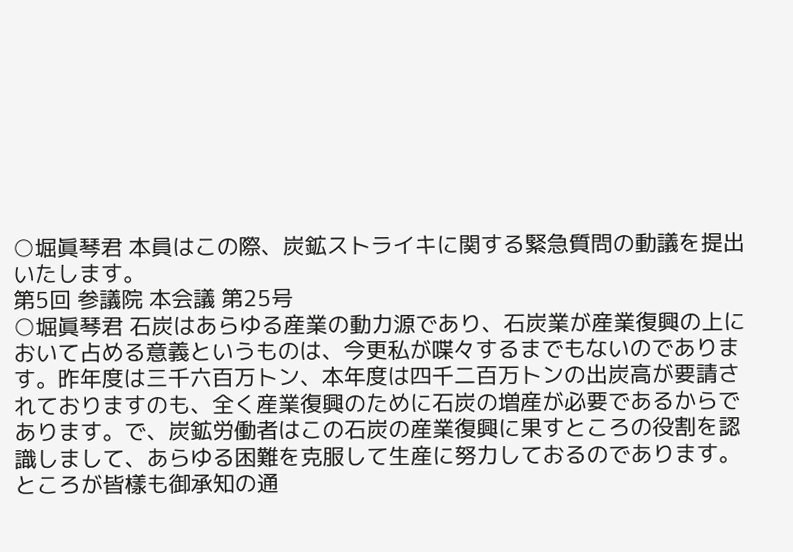○堀眞琴君 本員はこの際、炭鉱ストライキに関する緊急質問の動議を提出いたします。
第5回 参議院 本会議 第25号
○堀眞琴君 石炭はあらゆる産業の動力源であり、石炭業が産業復興の上において占める意義というものは、今更私が喋々するまでもないのであります。昨年度は三千六百万トン、本年度は四千二百万トンの出炭高が要請されておりますのも、全く産業復興のために石炭の増産が必要であるからであります。で、炭鉱労働者はこの石炭の産業復興に果すところの役割を認識しまして、あらゆる困難を克服して生産に努力しておるのであります。ところが皆樣も御承知の通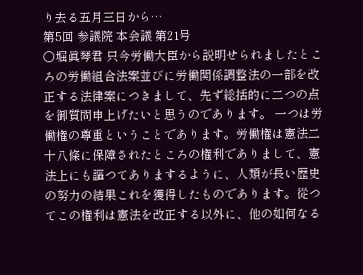り去る五月三日から…
第5回 参議院 本会議 第21号
○堀眞琴君 只今労働大臣から説明せられましたところの労働組合法案並びに労働関係調整法の一部を改正する法律案につきまして、先ず総括的に二つの点を御質問申上げたいと思うのであります。 一つは労働権の尊重ということであります。労働権は憲法二十八條に保障されたところの権利でありまして、憲法上にも謳つてありまするように、人類が長い歴史の努力の結果これを獲得したものであります。從つてこの権利は憲法を改正する以外に、他の如何なる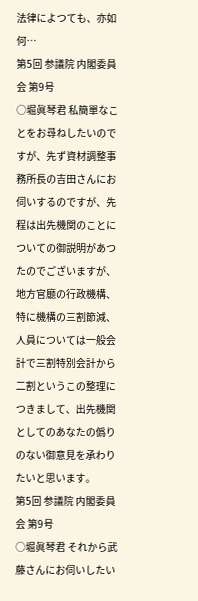法律によつても、亦如何…
第5回 参議院 内閣委員会 第9号
○堀眞琴君 私簡單なことをお尋ねしたいのですが、先ず資材調整事務所長の吉田さんにお伺いするのですが、先程は出先機関のことについての御説明があつたのでございますが、地方官廳の行政機構、特に機構の三割節減、人員については一般会計で三割特別会計から二割というこの整理につきまして、出先機関としてのあなたの僞りのない御意見を承わりたいと思います。
第5回 参議院 内閣委員会 第9号
○堀眞琴君 それから武藤さんにお伺いしたい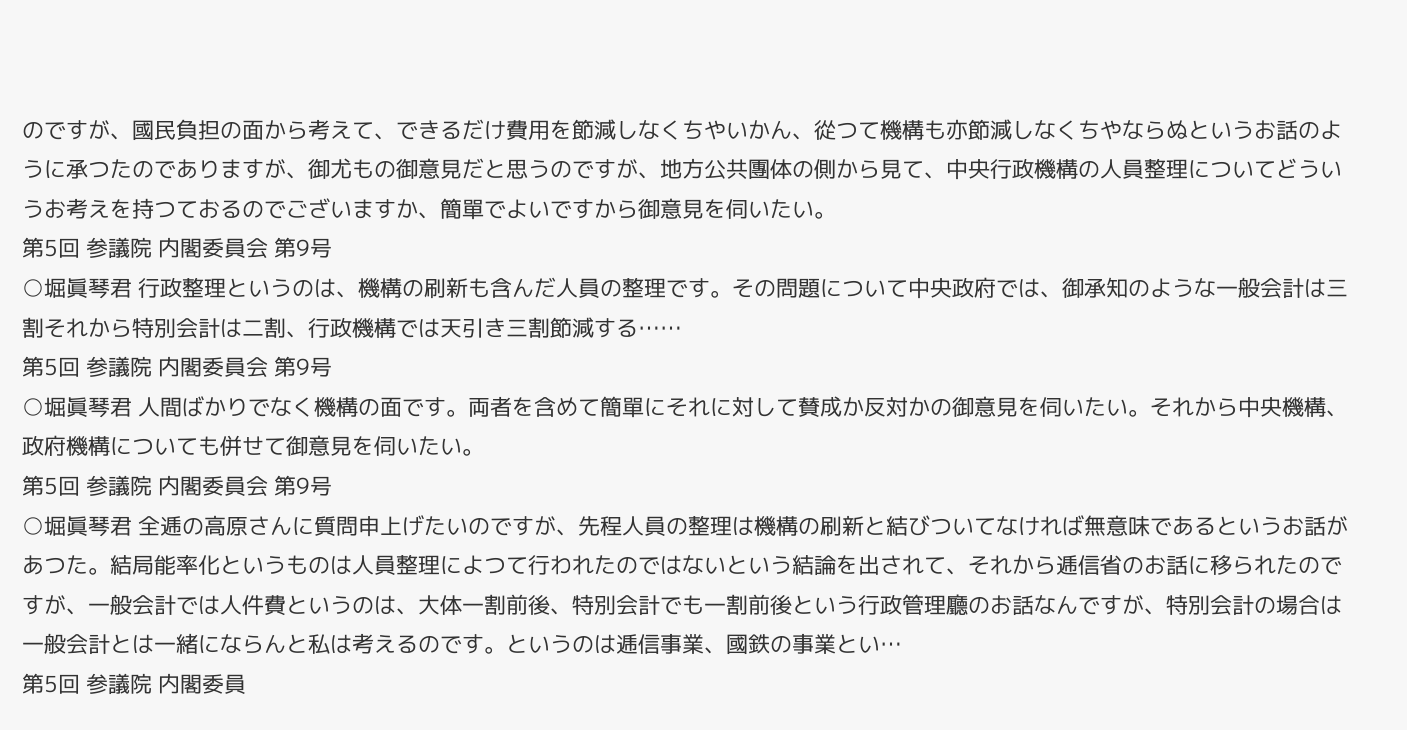のですが、國民負担の面から考えて、できるだけ費用を節減しなくちやいかん、從つて機構も亦節減しなくちやならぬというお話のように承つたのでありますが、御尤もの御意見だと思うのですが、地方公共團体の側から見て、中央行政機構の人員整理についてどういうお考えを持つておるのでございますか、簡單でよいですから御意見を伺いたい。
第5回 参議院 内閣委員会 第9号
○堀眞琴君 行政整理というのは、機構の刷新も含んだ人員の整理です。その問題について中央政府では、御承知のような一般会計は三割それから特別会計は二割、行政機構では天引き三割節減する……
第5回 参議院 内閣委員会 第9号
○堀眞琴君 人間ばかりでなく機構の面です。両者を含めて簡單にそれに対して賛成か反対かの御意見を伺いたい。それから中央機構、政府機構についても併せて御意見を伺いたい。
第5回 参議院 内閣委員会 第9号
○堀眞琴君 全逓の高原さんに質問申上げたいのですが、先程人員の整理は機構の刷新と結びついてなければ無意味であるというお話があつた。結局能率化というものは人員整理によつて行われたのではないという結論を出されて、それから逓信省のお話に移られたのですが、一般会計では人件費というのは、大体一割前後、特別会計でも一割前後という行政管理廳のお話なんですが、特別会計の場合は一般会計とは一緒にならんと私は考えるのです。というのは逓信事業、國鉄の事業とい…
第5回 参議院 内閣委員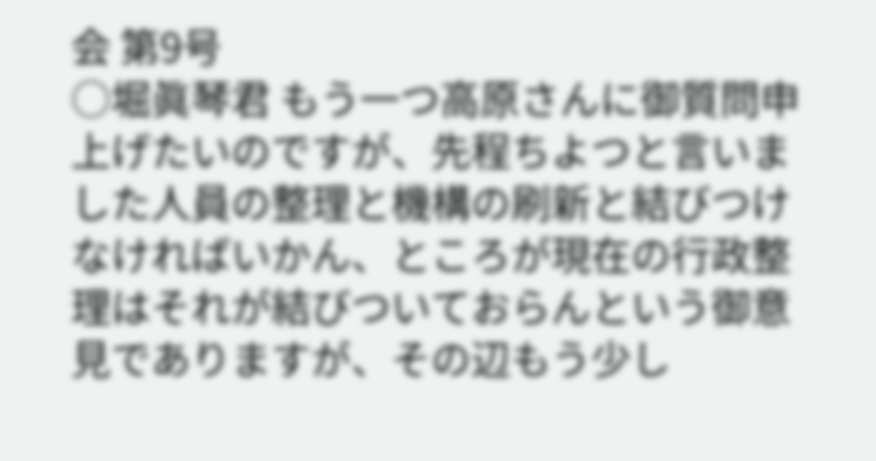会 第9号
○堀眞琴君 もう一つ高原さんに御質問申上げたいのですが、先程ちよつと言いました人員の整理と機構の刷新と結びつけなければいかん、ところが現在の行政整理はそれが結びついておらんという御意見でありますが、その辺もう少し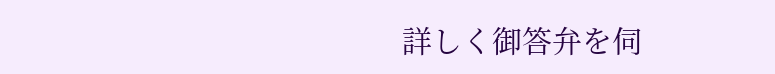詳しく御答弁を伺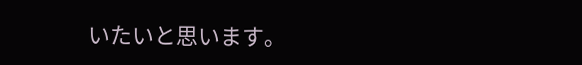いたいと思います。